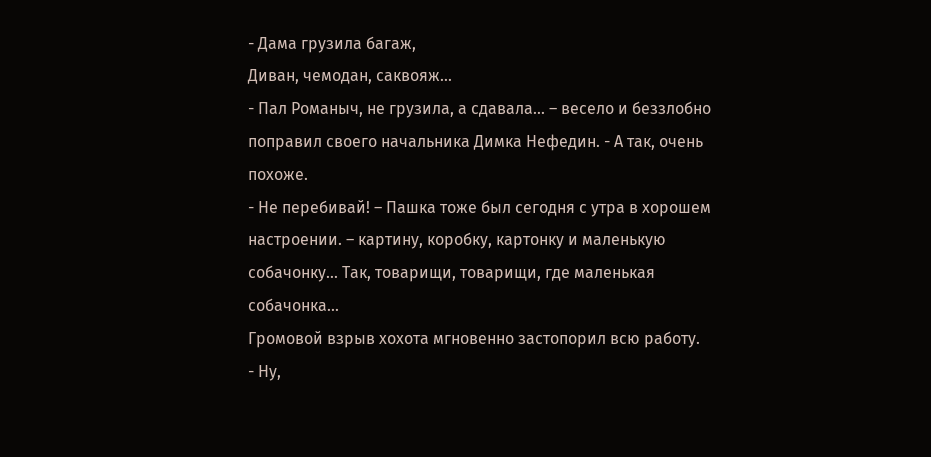- Дама грузила багаж,
Диван, чемодан, саквояж...
- Пал Романыч, не грузила, а сдавала... – весело и беззлобно поправил своего начальника Димка Нефедин. - А так, очень похоже.
- Не перебивай! – Пашка тоже был сегодня с утра в хорошем настроении. – картину, коробку, картонку и маленькую собачонку... Так, товарищи, товарищи, где маленькая собачонка...
Громовой взрыв хохота мгновенно застопорил всю работу.
- Ну,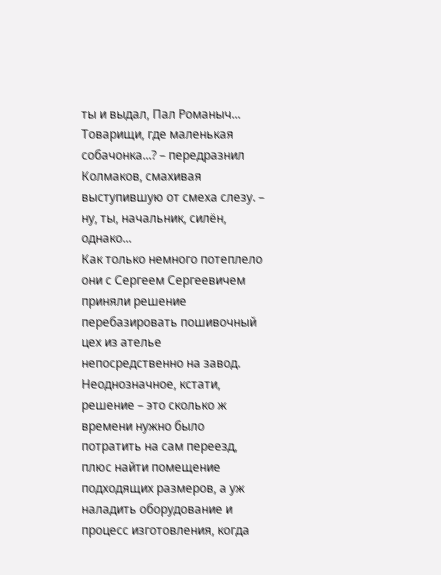ты и выдал, Пал Романыч... Товарищи, где маленькая собачонка...? – передразнил Колмаков, смахивая выступившую от смеха слезу. – ну, ты, начальник, силён, однако...
Как только немного потеплело они с Сергеем Сергеевичем приняли решение перебазировать пошивочный цех из ателье непосредственно на завод. Неоднозначное, кстати, решение – это сколько ж времени нужно было потратить на сам переезд, плюс найти помещение подходящих размеров, а уж наладить оборудование и процесс изготовления, когда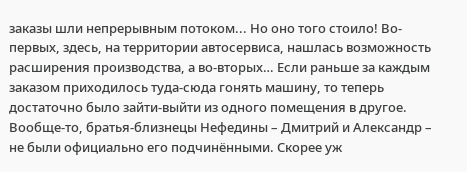заказы шли непрерывным потоком... Но оно того стоило! Во-первых, здесь, на территории автосервиса, нашлась возможность расширения производства, а во-вторых… Если раньше за каждым заказом приходилось туда-сюда гонять машину, то теперь достаточно было зайти-выйти из одного помещения в другое.
Вообще-то, братья-близнецы Нефедины – Дмитрий и Александр – не были официально его подчинёнными. Скорее уж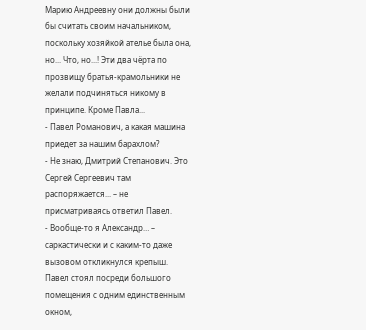Марию Андреевну они должны были бы считать своим начальником, поскольку хозяйкой ателье была она, но... Что, но...! Эти два чёрта по прозвищу братья-крамольники не желали подчиняться никому в принципе. Кроме Павла...
- Павел Романович, а какая машина приедет за нашим барахлом?
- Не знаю, Дмитрий Степанович. Это Сергей Сергеевич там распоряжается... – не присматриваясь ответил Павел.
- Вообще-то я Александр… – саркастически и с каким-то даже вызовом откликнулся крепыш.
Павел стоял посреди большого помещения с одним единственным окном,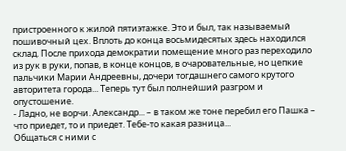пристроенного к жилой пятиэтажке. Это и был, так называемый пошивочный цех. Вплоть до конца восьмидесятых здесь находился склад. После прихода демократии помещение много раз переходило из рук в руки, попав, в конце концов, в очаровательные, но цепкие пальчики Марии Андреевны, дочери тогдашнего самого крутого авторитета города... Теперь тут был полнейший разгром и опустошение.
- Ладно, не ворчи. Александр... – в таком же тоне перебил его Пашка – что приедет, то и приедет. Тебе-то какая разница...
Общаться с ними с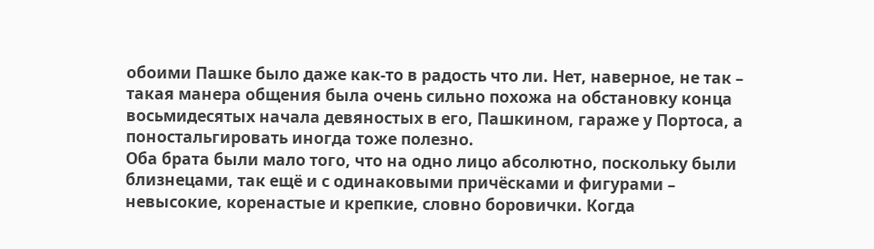обоими Пашке было даже как-то в радость что ли. Нет, наверное, не так – такая манера общения была очень сильно похожа на обстановку конца восьмидесятых начала девяностых в его, Пашкином, гараже у Портоса, а поностальгировать иногда тоже полезно.
Оба брата были мало того, что на одно лицо абсолютно, поскольку были близнецами, так ещё и с одинаковыми причёсками и фигурами – невысокие, коренастые и крепкие, словно боровички. Когда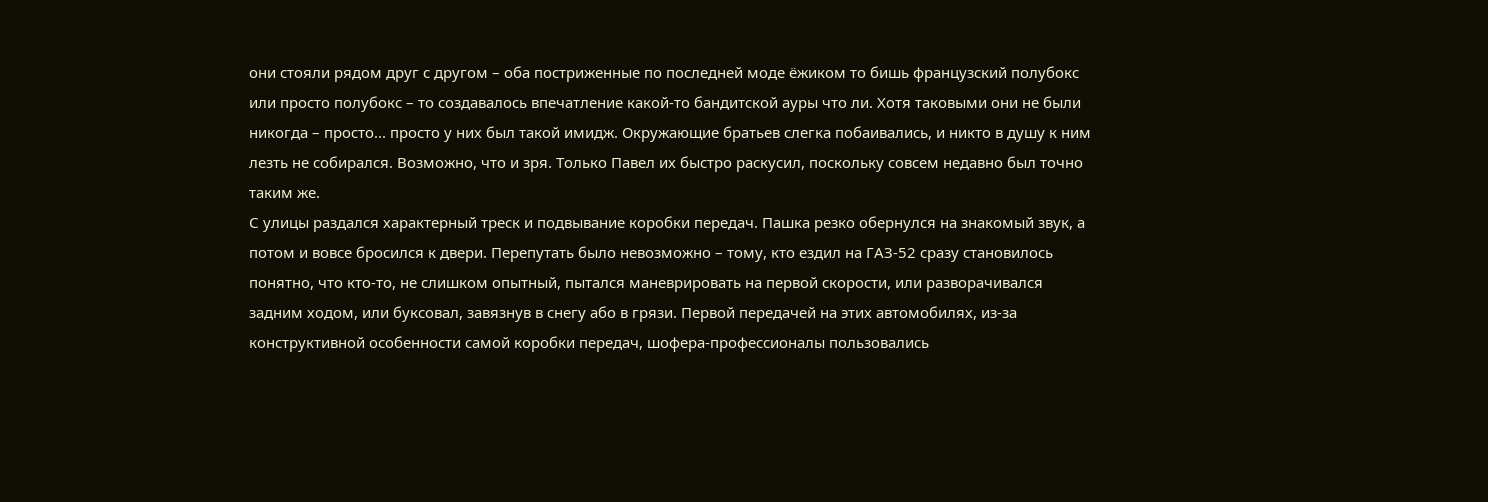они стояли рядом друг с другом – оба постриженные по последней моде ёжиком то бишь французский полубокс или просто полубокс – то создавалось впечатление какой-то бандитской ауры что ли. Хотя таковыми они не были никогда – просто... просто у них был такой имидж. Окружающие братьев слегка побаивались, и никто в душу к ним лезть не собирался. Возможно, что и зря. Только Павел их быстро раскусил, поскольку совсем недавно был точно таким же.
С улицы раздался характерный треск и подвывание коробки передач. Пашка резко обернулся на знакомый звук, а потом и вовсе бросился к двери. Перепутать было невозможно – тому, кто ездил на ГАЗ-52 сразу становилось понятно, что кто-то, не слишком опытный, пытался маневрировать на первой скорости, или разворачивался задним ходом, или буксовал, завязнув в снегу або в грязи. Первой передачей на этих автомобилях, из-за конструктивной особенности самой коробки передач, шофера-профессионалы пользовались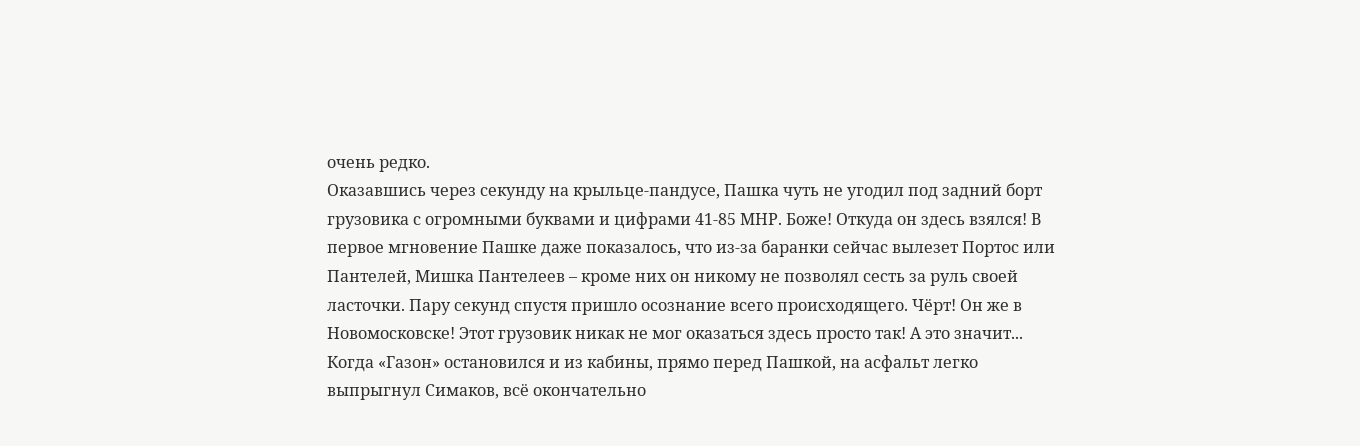очень редко.
Оказавшись через секунду на крыльце-пандусе, Пашка чуть не угодил под задний борт грузовика с огромными буквами и цифрами 41-85 МНР. Боже! Откуда он здесь взялся! В первое мгновение Пашке даже показалось, что из-за баранки сейчас вылезет Портос или Пантелей, Мишка Пантелеев – кроме них он никому не позволял сесть за руль своей ласточки. Пару секунд спустя пришло осознание всего происходящего. Чёрт! Он же в Новомосковске! Этот грузовик никак не мог оказаться здесь просто так! А это значит...
Когда «Газон» остановился и из кабины, прямо перед Пашкой, на асфальт легко выпрыгнул Симаков, всё окончательно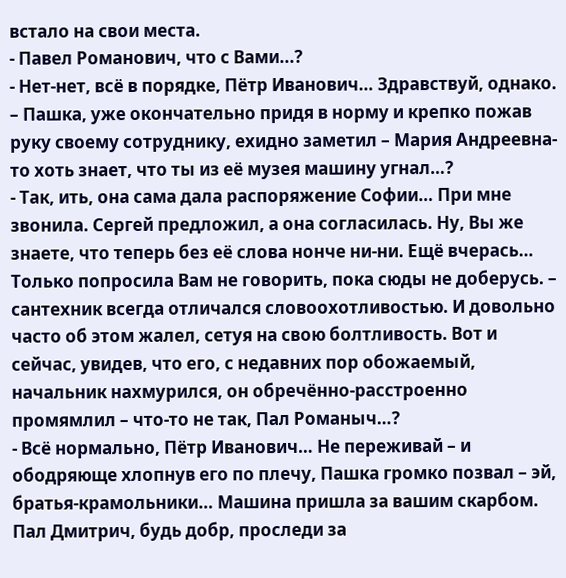встало на свои места.
- Павел Романович, что с Вами...?
- Нет-нет, всё в порядке, Пётр Иванович… Здравствуй, однако. – Пашка, уже окончательно придя в норму и крепко пожав руку своему сотруднику, ехидно заметил – Мария Андреевна-то хоть знает, что ты из её музея машину угнал…?
- Так, ить, она сама дала распоряжение Софии… При мне звонила. Сергей предложил, а она согласилась. Ну, Вы же знаете, что теперь без её слова нонче ни-ни. Ещё вчерась… Только попросила Вам не говорить, пока сюды не доберусь. – сантехник всегда отличался словоохотливостью. И довольно часто об этом жалел, сетуя на свою болтливость. Вот и сейчас, увидев, что его, с недавних пор обожаемый, начальник нахмурился, он обречённо-расстроенно промямлил – что-то не так, Пал Романыч…?
- Всё нормально, Пётр Иванович… Не переживай – и ободряюще хлопнув его по плечу, Пашка громко позвал – эй, братья-крамольники… Машина пришла за вашим скарбом. Пал Дмитрич, будь добр, проследи за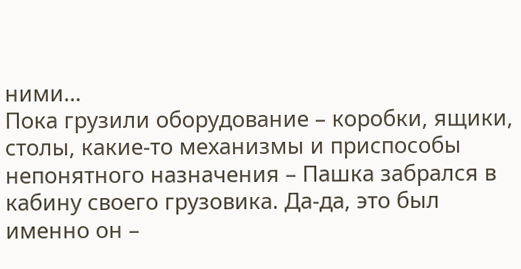ними…
Пока грузили оборудование – коробки, ящики, столы, какие-то механизмы и приспособы непонятного назначения – Пашка забрался в кабину своего грузовика. Да-да, это был именно он –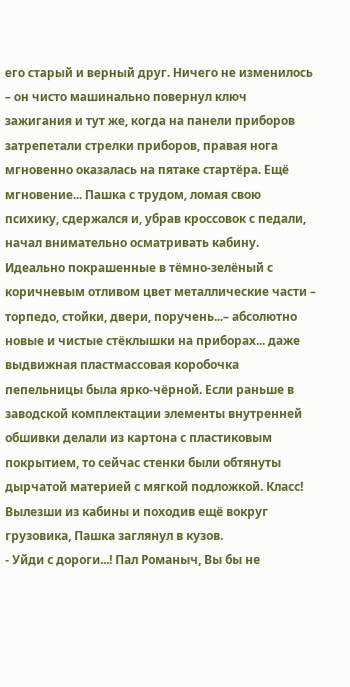его старый и верный друг. Ничего не изменилось – он чисто машинально повернул ключ зажигания и тут же, когда на панели приборов затрепетали стрелки приборов, правая нога мгновенно оказалась на пятаке стартёра. Ещё мгновение... Пашка с трудом, ломая свою психику, сдержался и, убрав кроссовок с педали, начал внимательно осматривать кабину. Идеально покрашенные в тёмно-зелёный с коричневым отливом цвет металлические части – торпедо, стойки, двери, поручень...– абсолютно новые и чистые стёклышки на приборах... даже выдвижная пластмассовая коробочка пепельницы была ярко-чёрной. Если раньше в заводской комплектации элементы внутренней обшивки делали из картона с пластиковым покрытием, то сейчас стенки были обтянуты дырчатой материей с мягкой подложкой. Класс!
Вылезши из кабины и походив ещё вокруг грузовика, Пашка заглянул в кузов.
- Уйди с дороги...! Пал Романыч, Вы бы не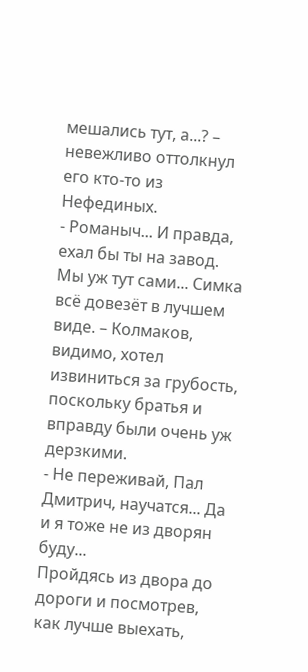мешались тут, а...? – невежливо оттолкнул его кто-то из Нефединых.
- Романыч... И правда, ехал бы ты на завод. Мы уж тут сами... Симка всё довезёт в лучшем виде. – Колмаков, видимо, хотел извиниться за грубость, поскольку братья и вправду были очень уж дерзкими.
- Не переживай, Пал Дмитрич, научатся... Да и я тоже не из дворян буду...
Пройдясь из двора до дороги и посмотрев, как лучше выехать,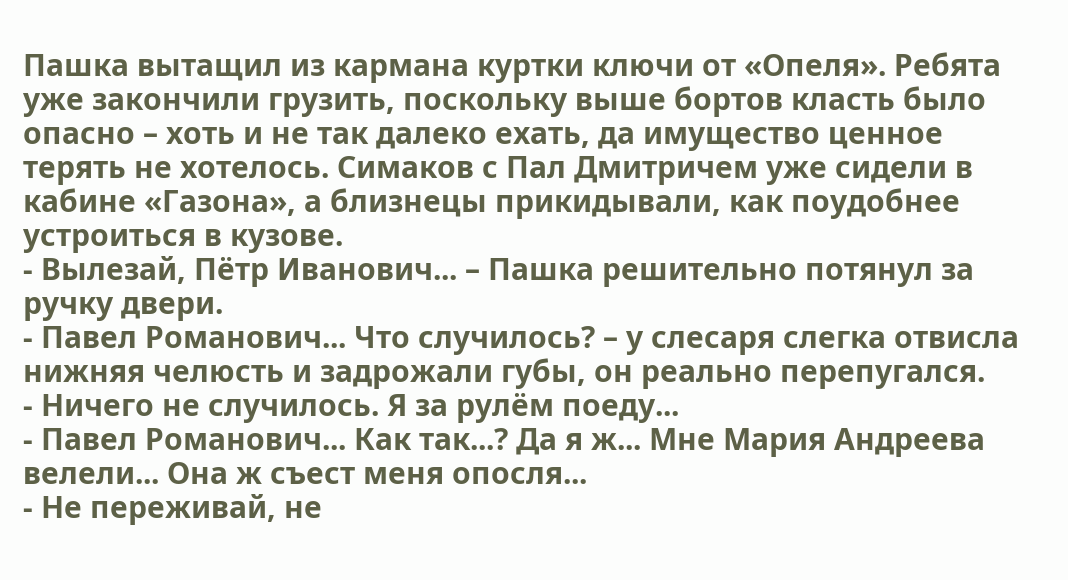Пашка вытащил из кармана куртки ключи от «Опеля». Ребята уже закончили грузить, поскольку выше бортов класть было опасно – хоть и не так далеко ехать, да имущество ценное терять не хотелось. Симаков с Пал Дмитричем уже сидели в кабине «Газона», а близнецы прикидывали, как поудобнее устроиться в кузове.
- Вылезай, Пётр Иванович... – Пашка решительно потянул за ручку двери.
- Павел Романович... Что случилось? – у слесаря слегка отвисла нижняя челюсть и задрожали губы, он реально перепугался.
- Ничего не случилось. Я за рулём поеду...
- Павел Романович... Как так...? Да я ж... Мне Мария Андреева велели... Она ж съест меня опосля...
- Не переживай, не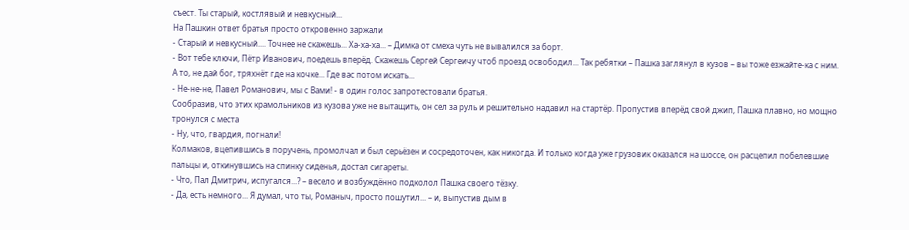съест. Ты старый, костлявый и невкусный...
На Пашкин ответ братья просто откровенно заржали
- Старый и невкусный.... Точнее не скажешь... Ха-ха-ха... – Димка от смеха чуть не вывалился за борт.
- Вот тебе ключи, Пётр Иванович, поедешь вперёд. Скажешь Сергей Сергеичу чтоб проезд освободил... Так ребятки – Пашка заглянул в кузов – вы тоже езжайте-ка с ним. А то, не дай бог, тряхнёт где на кочке... Где вас потом искать...
- Не-не-не, Павел Романович, мы с Вами! - в один голос запротестовали братья.
Сообразив, что этих крамольников из кузова уже не вытащить, он сел за руль и решительно надавил на стартёр. Пропустив вперёд свой джип, Пашка плавно, но мощно тронулся с места
- Ну, что, гвардия, погнали!
Колмаков, вцепившись в поручень, промолчал и был серьёзен и сосредоточен, как никогда. И только когда уже грузовик оказался на шоссе, он расцепил побелевшие пальцы и, откинувшись на спинку сиденья, достал сигареты.
- Что, Пал Дмитрич, испугался...? – весело и возбуждённо подколол Пашка своего тёзку.
- Да, есть немного... Я думал, что ты, Романыч, просто пошутил... – и, выпустив дым в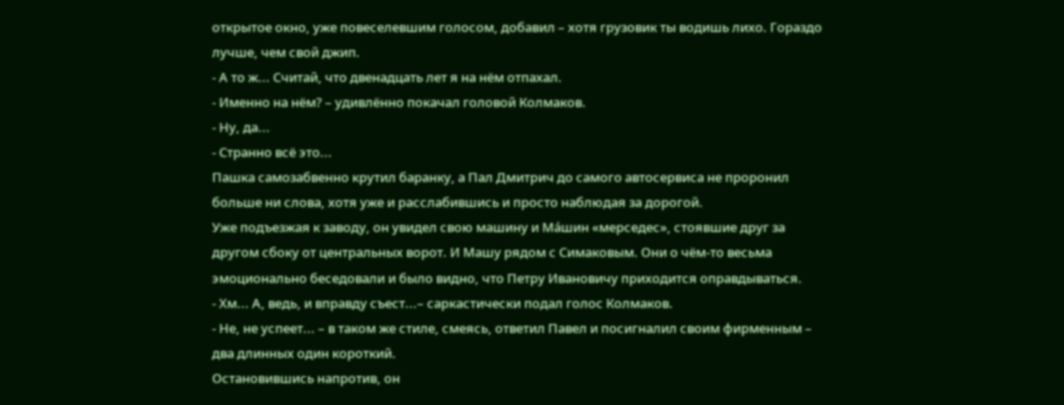открытое окно, уже повеселевшим голосом, добавил – хотя грузовик ты водишь лихо. Гораздо лучше, чем свой джип.
- А то ж... Считай, что двенадцать лет я на нём отпахал.
- Именно на нём? – удивлённо покачал головой Колмаков.
- Ну, да...
- Странно всё это...
Пашка самозабвенно крутил баранку, а Пал Дмитрич до самого автосервиса не проронил больше ни слова, хотя уже и расслабившись и просто наблюдая за дорогой.
Уже подъезжая к заводу, он увидел свою машину и Ма́шин «мерседес», стоявшие друг за другом сбоку от центральных ворот. И Машу рядом с Симаковым. Они о чём-то весьма эмоционально беседовали и было видно, что Петру Ивановичу приходится оправдываться.
- Хм... А, ведь, и вправду съест...– саркастически подал голос Колмаков.
- Не, не успеет... – в таком же стиле, смеясь, ответил Павел и посигналил своим фирменным – два длинных один короткий.
Остановившись напротив, он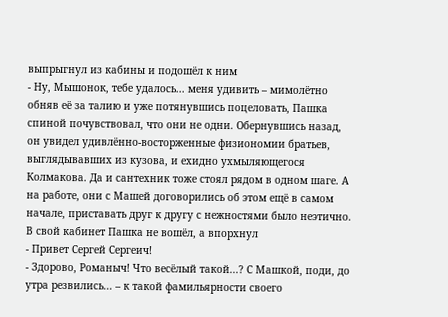выпрыгнул из кабины и подошёл к ним
- Ну, Мышонок, тебе удалось... меня удивить – мимолётно обняв её за талию и уже потянувшись поцеловать, Пашка спиной почувствовал, что они не одни. Обернувшись назад, он увидел удивлённо-восторженные физиономии братьев, выглядывавших из кузова, и ехидно ухмыляющегося Колмакова. Да и сантехник тоже стоял рядом в одном шаге. А на работе, они с Машей договорились об этом ещё в самом начале, приставать друг к другу с нежностями было неэтично.
В свой кабинет Пашка не вошёл, а впорхнул
- Привет Сергей Сергеич!
- Здорово, Романыч! Что весёлый такой...? С Машкой, поди, до утра резвились... – к такой фамильярности своего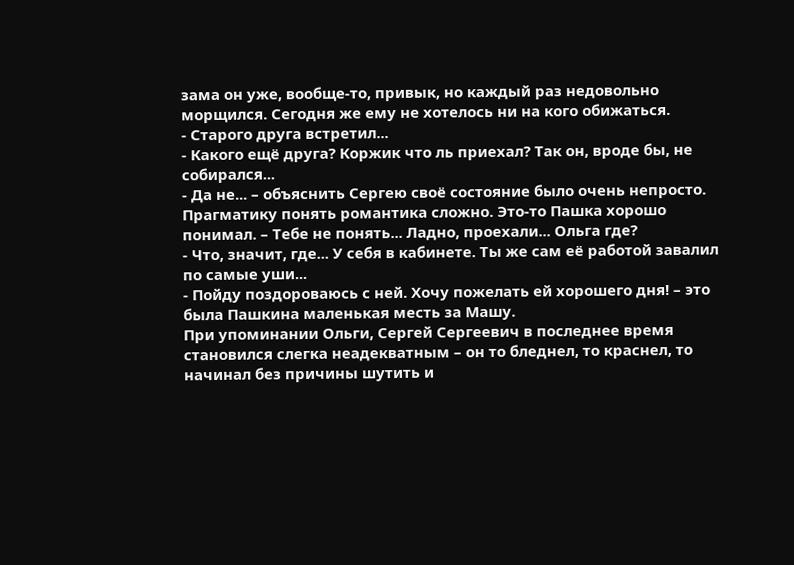зама он уже, вообще-то, привык, но каждый раз недовольно морщился. Сегодня же ему не хотелось ни на кого обижаться.
- Старого друга встретил...
- Какого ещё друга? Коржик что ль приехал? Так он, вроде бы, не собирался...
- Да не... – объяснить Сергею своё состояние было очень непросто. Прагматику понять романтика сложно. Это-то Пашка хорошо понимал. – Тебе не понять... Ладно, проехали... Ольга где?
- Что, значит, где... У себя в кабинете. Ты же сам её работой завалил по самые уши...
- Пойду поздороваюсь с ней. Хочу пожелать ей хорошего дня! – это была Пашкина маленькая месть за Машу.
При упоминании Ольги, Сергей Сергеевич в последнее время становился слегка неадекватным – он то бледнел, то краснел, то начинал без причины шутить и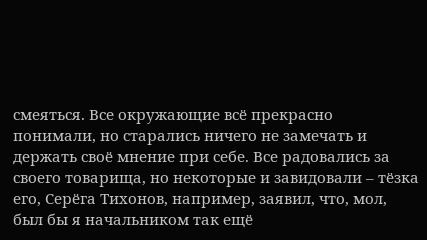смеяться. Все окружающие всё прекрасно понимали, но старались ничего не замечать и держать своё мнение при себе. Все радовались за своего товарища, но некоторые и завидовали – тёзка его, Серёга Тихонов, например, заявил, что, мол, был бы я начальником так ещё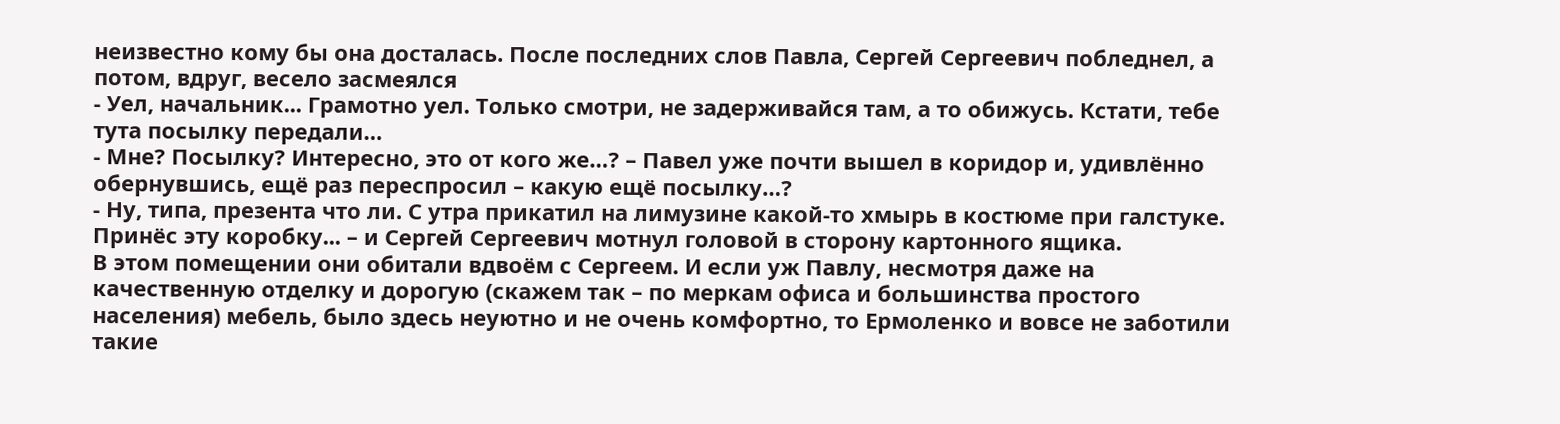неизвестно кому бы она досталась. После последних слов Павла, Сергей Сергеевич побледнел, а потом, вдруг, весело засмеялся
- Уел, начальник... Грамотно уел. Только смотри, не задерживайся там, а то обижусь. Кстати, тебе тута посылку передали…
- Мне? Посылку? Интересно, это от кого же…? – Павел уже почти вышел в коридор и, удивлённо обернувшись, ещё раз переспросил – какую ещё посылку…?
- Ну, типа, презента что ли. С утра прикатил на лимузине какой-то хмырь в костюме при галстуке. Принёс эту коробку... – и Сергей Сергеевич мотнул головой в сторону картонного ящика.
В этом помещении они обитали вдвоём с Сергеем. И если уж Павлу, несмотря даже на качественную отделку и дорогую (скажем так – по меркам офиса и большинства простого населения) мебель, было здесь неуютно и не очень комфортно, то Ермоленко и вовсе не заботили такие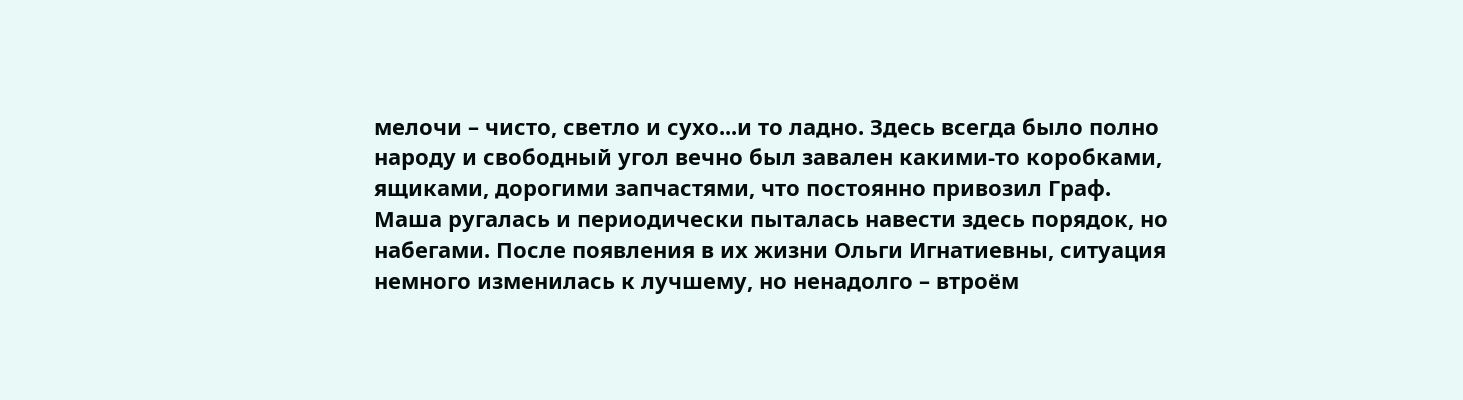мелочи – чисто, светло и сухо...и то ладно. Здесь всегда было полно народу и свободный угол вечно был завален какими-то коробками, ящиками, дорогими запчастями, что постоянно привозил Граф. Маша ругалась и периодически пыталась навести здесь порядок, но набегами. После появления в их жизни Ольги Игнатиевны, ситуация немного изменилась к лучшему, но ненадолго – втроём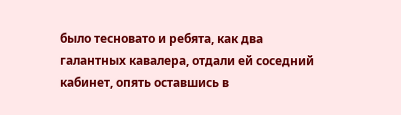было тесновато и ребята, как два галантных кавалера, отдали ей соседний кабинет, опять оставшись в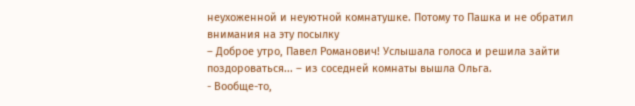неухоженной и неуютной комнатушке. Потому то Пашка и не обратил внимания на эту посылку
– Доброе утро, Павел Романович! Услышала голоса и решила зайти поздороваться... – из соседней комнаты вышла Ольга.
- Вообще-то,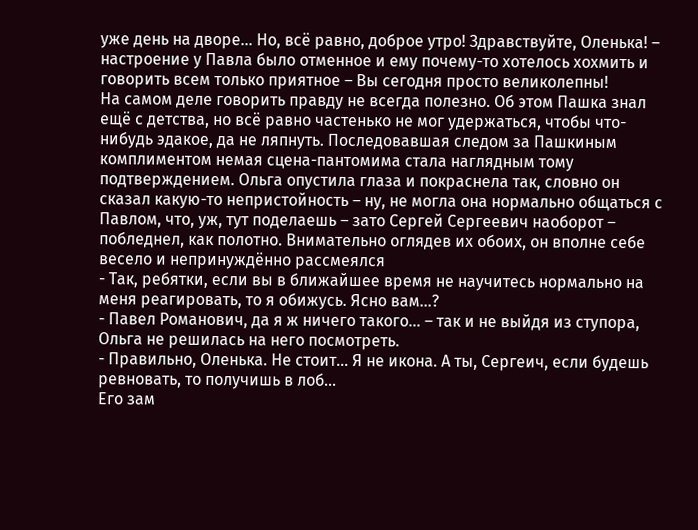уже день на дворе... Но, всё равно, доброе утро! Здравствуйте, Оленька! – настроение у Павла было отменное и ему почему-то хотелось хохмить и говорить всем только приятное – Вы сегодня просто великолепны!
На самом деле говорить правду не всегда полезно. Об этом Пашка знал ещё с детства, но всё равно частенько не мог удержаться, чтобы что-нибудь эдакое, да не ляпнуть. Последовавшая следом за Пашкиным комплиментом немая сцена-пантомима стала наглядным тому подтверждением. Ольга опустила глаза и покраснела так, словно он сказал какую-то непристойность – ну, не могла она нормально общаться с Павлом, что, уж, тут поделаешь – зато Сергей Сергеевич наоборот – побледнел, как полотно. Внимательно оглядев их обоих, он вполне себе весело и непринуждённо рассмеялся
- Так, ребятки, если вы в ближайшее время не научитесь нормально на меня реагировать, то я обижусь. Ясно вам...?
- Павел Романович, да я ж ничего такого... – так и не выйдя из ступора, Ольга не решилась на него посмотреть.
- Правильно, Оленька. Не стоит... Я не икона. А ты, Сергеич, если будешь ревновать, то получишь в лоб...
Его зам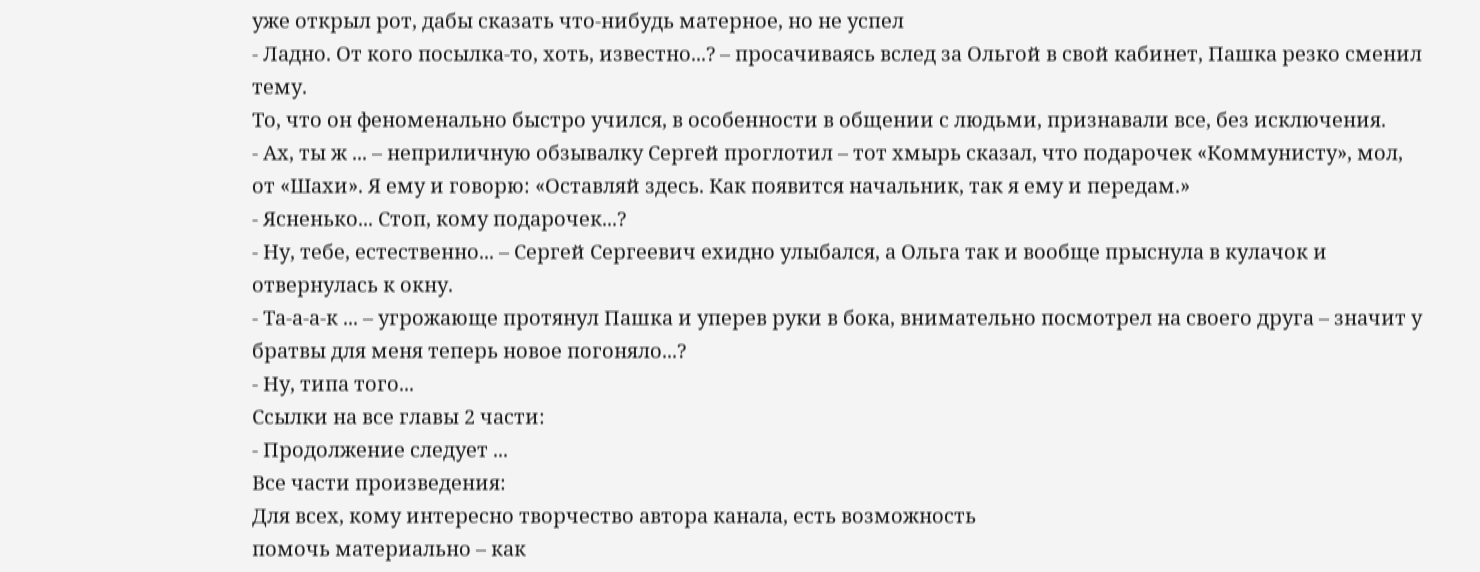уже открыл рот, дабы сказать что-нибудь матерное, но не успел
- Ладно. От кого посылка-то, хоть, известно...? – просачиваясь вслед за Ольгой в свой кабинет, Пашка резко сменил тему.
То, что он феноменально быстро учился, в особенности в общении с людьми, признавали все, без исключения.
- Ах, ты ж ... – неприличную обзывалку Сергей проглотил – тот хмырь сказал, что подарочек «Коммунисту», мол, от «Шахи». Я ему и говорю: «Оставляй здесь. Как появится начальник, так я ему и передам.»
- Ясненько... Стоп, кому подарочек...?
- Ну, тебе, естественно... – Сергей Сергеевич ехидно улыбался, а Ольга так и вообще прыснула в кулачок и отвернулась к окну.
- Та-а-а-к ... – угрожающе протянул Пашка и уперев руки в бока, внимательно посмотрел на своего друга – значит у братвы для меня теперь новое погоняло...?
- Ну, типа того...
Ccылки на все главы 2 части:
- Продолжение следует ...
Все части произведения:
Для всех, кому интересно творчество автора канала, есть возможность
помочь материально – как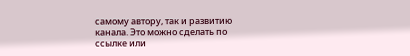самому автору, так и развитию канала. Это можно сделать по ссылке или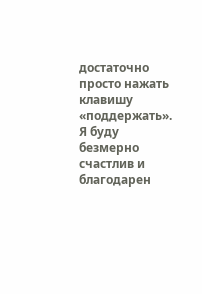достаточно просто нажать клавишу «поддержать». Я буду безмерно счастлив и благодарен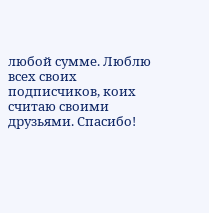любой сумме. Люблю всех своих подписчиков, коих считаю своими друзьями. Спасибо!